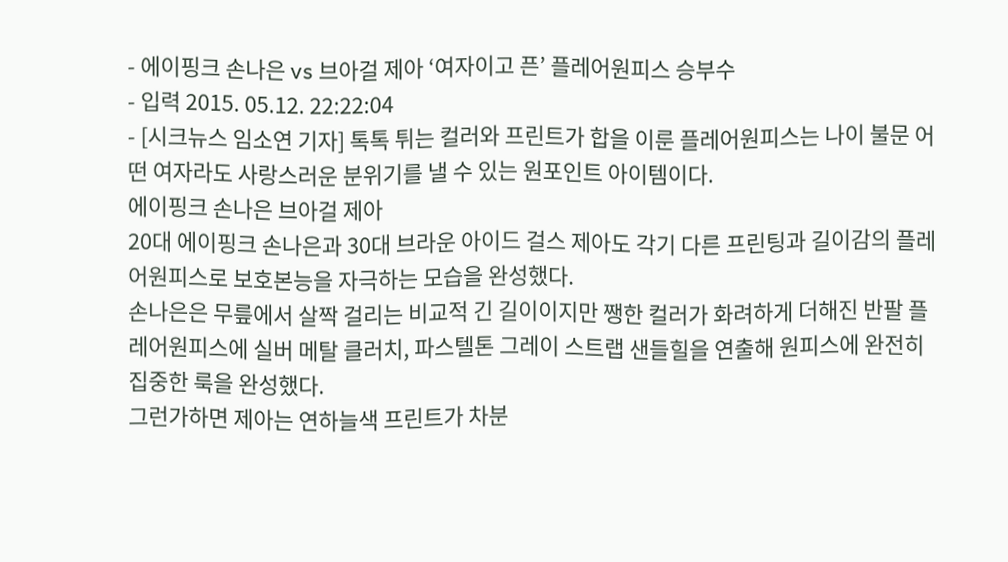- 에이핑크 손나은 vs 브아걸 제아 ‘여자이고 픈’ 플레어원피스 승부수
- 입력 2015. 05.12. 22:22:04
- [시크뉴스 임소연 기자] 톡톡 튀는 컬러와 프린트가 합을 이룬 플레어원피스는 나이 불문 어떤 여자라도 사랑스러운 분위기를 낼 수 있는 원포인트 아이템이다.
에이핑크 손나은 브아걸 제아
20대 에이핑크 손나은과 30대 브라운 아이드 걸스 제아도 각기 다른 프린팅과 길이감의 플레어원피스로 보호본능을 자극하는 모습을 완성했다.
손나은은 무릎에서 살짝 걸리는 비교적 긴 길이이지만 쨍한 컬러가 화려하게 더해진 반팔 플레어원피스에 실버 메탈 클러치, 파스텔톤 그레이 스트랩 샌들힐을 연출해 원피스에 완전히 집중한 룩을 완성했다.
그런가하면 제아는 연하늘색 프린트가 차분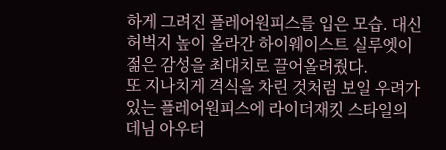하게 그려진 플레어원피스를 입은 모습. 대신 허벅지 높이 올라간 하이웨이스트 실루엣이 젊은 감성을 최대치로 끌어올려줬다.
또 지나치게 격식을 차린 것처럼 보일 우려가 있는 플레어원피스에 라이더재킷 스타일의 데님 아우터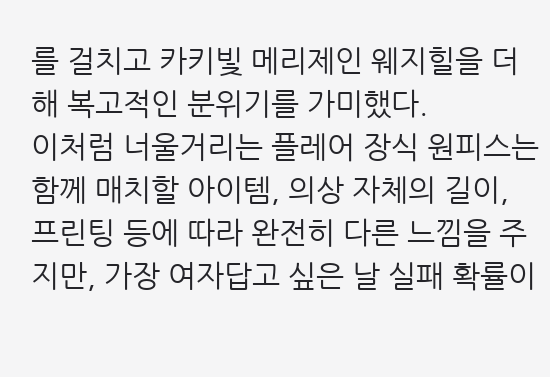를 걸치고 카키빛 메리제인 웨지힐을 더해 복고적인 분위기를 가미했다.
이처럼 너울거리는 플레어 장식 원피스는 함께 매치할 아이템, 의상 자체의 길이, 프린팅 등에 따라 완전히 다른 느낌을 주지만, 가장 여자답고 싶은 날 실패 확률이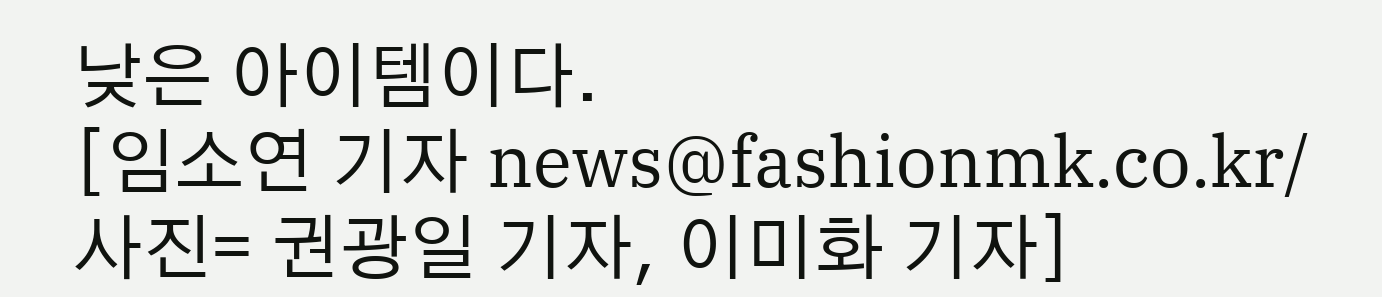낮은 아이템이다.
[임소연 기자 news@fashionmk.co.kr/사진= 권광일 기자, 이미화 기자]